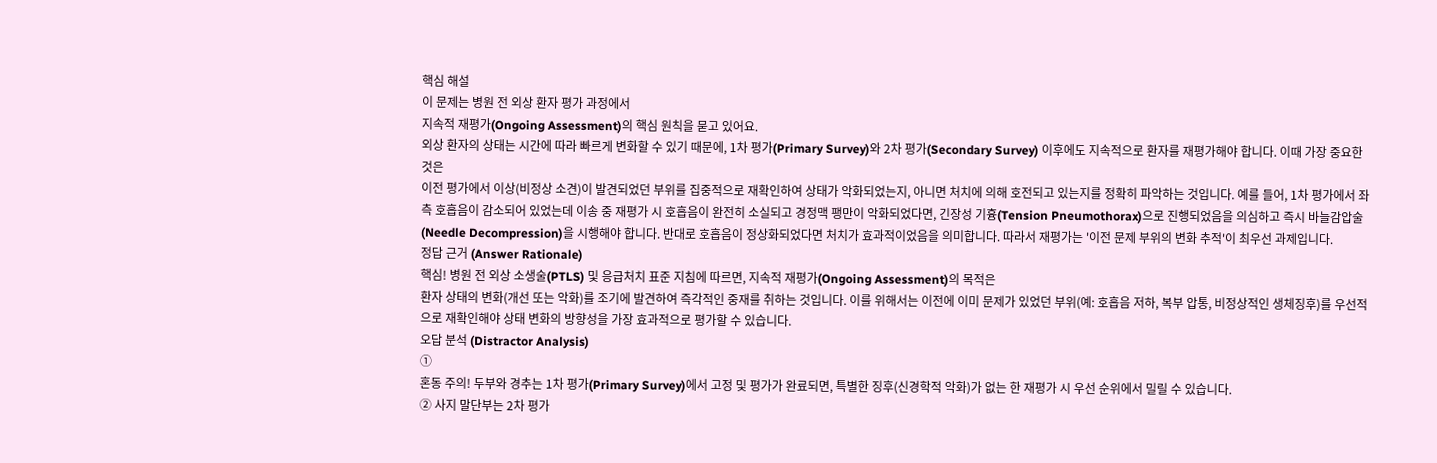핵심 해설
이 문제는 병원 전 외상 환자 평가 과정에서
지속적 재평가(Ongoing Assessment)의 핵심 원칙을 묻고 있어요.
외상 환자의 상태는 시간에 따라 빠르게 변화할 수 있기 때문에, 1차 평가(Primary Survey)와 2차 평가(Secondary Survey) 이후에도 지속적으로 환자를 재평가해야 합니다. 이때 가장 중요한 것은
이전 평가에서 이상(비정상 소견)이 발견되었던 부위를 집중적으로 재확인하여 상태가 악화되었는지, 아니면 처치에 의해 호전되고 있는지를 정확히 파악하는 것입니다. 예를 들어, 1차 평가에서 좌측 호흡음이 감소되어 있었는데 이송 중 재평가 시 호흡음이 완전히 소실되고 경정맥 팽만이 악화되었다면, 긴장성 기흉(Tension Pneumothorax)으로 진행되었음을 의심하고 즉시 바늘감압술(Needle Decompression)을 시행해야 합니다. 반대로 호흡음이 정상화되었다면 처치가 효과적이었음을 의미합니다. 따라서 재평가는 '이전 문제 부위의 변화 추적'이 최우선 과제입니다.
정답 근거 (Answer Rationale)
핵심! 병원 전 외상 소생술(PTLS) 및 응급처치 표준 지침에 따르면, 지속적 재평가(Ongoing Assessment)의 목적은
환자 상태의 변화(개선 또는 악화)를 조기에 발견하여 즉각적인 중재를 취하는 것입니다. 이를 위해서는 이전에 이미 문제가 있었던 부위(예: 호흡음 저하, 복부 압통, 비정상적인 생체징후)를 우선적으로 재확인해야 상태 변화의 방향성을 가장 효과적으로 평가할 수 있습니다.
오답 분석 (Distractor Analysis)
①
혼동 주의! 두부와 경추는 1차 평가(Primary Survey)에서 고정 및 평가가 완료되면, 특별한 징후(신경학적 악화)가 없는 한 재평가 시 우선 순위에서 밀릴 수 있습니다.
② 사지 말단부는 2차 평가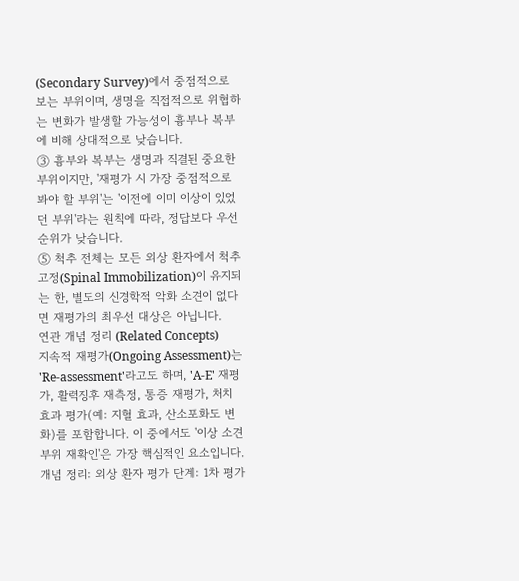(Secondary Survey)에서 중점적으로 보는 부위이며, 생명을 직접적으로 위협하는 변화가 발생할 가능성이 흉부나 복부에 비해 상대적으로 낮습니다.
③ 흉부와 복부는 생명과 직결된 중요한 부위이지만, '재평가 시 가장 중점적으로 봐야 할 부위'는 '이전에 이미 이상이 있었던 부위'라는 원칙에 따라, 정답보다 우선순위가 낮습니다.
⑤ 척추 전체는 모든 외상 환자에서 척추 고정(Spinal Immobilization)이 유지되는 한, 별도의 신경학적 악화 소견이 없다면 재평가의 최우선 대상은 아닙니다.
연관 개념 정리 (Related Concepts)
지속적 재평가(Ongoing Assessment)는 'Re-assessment'라고도 하며, 'A-E' 재평가, 활력징후 재측정, 통증 재평가, 처치 효과 평가(예: 지혈 효과, 산소포화도 변화)를 포함합니다. 이 중에서도 '이상 소견 부위 재확인'은 가장 핵심적인 요소입니다.
개념 정리: 외상 환자 평가 단계: 1차 평가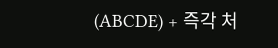(ABCDE) + 즉각 처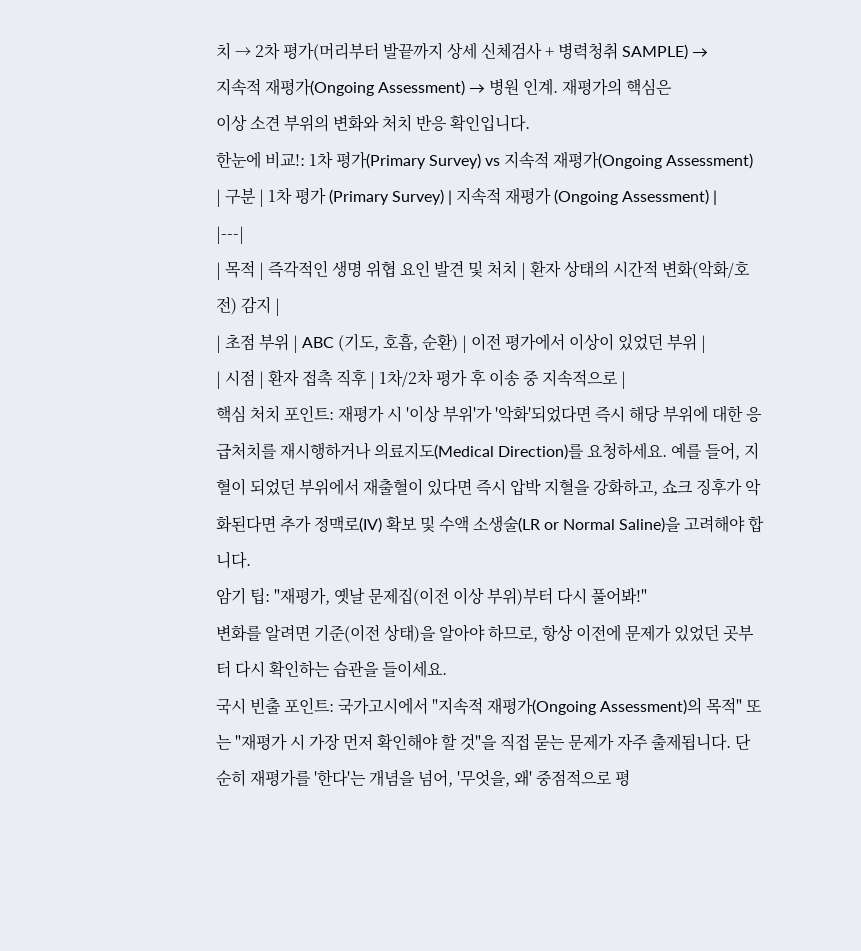치 → 2차 평가(머리부터 발끝까지 상세 신체검사 + 병력청취 SAMPLE) →
지속적 재평가(Ongoing Assessment) → 병원 인계. 재평가의 핵심은
이상 소견 부위의 변화와 처치 반응 확인입니다.
한눈에 비교!: 1차 평가(Primary Survey) vs 지속적 재평가(Ongoing Assessment)
| 구분 | 1차 평가 (Primary Survey) | 지속적 재평가 (Ongoing Assessment) |
|---|
| 목적 | 즉각적인 생명 위협 요인 발견 및 처치 | 환자 상태의 시간적 변화(악화/호전) 감지 |
| 초점 부위 | ABC (기도, 호흡, 순환) | 이전 평가에서 이상이 있었던 부위 |
| 시점 | 환자 접촉 직후 | 1차/2차 평가 후 이송 중 지속적으로 |
핵심 처치 포인트: 재평가 시 '이상 부위'가 '악화'되었다면 즉시 해당 부위에 대한 응급처치를 재시행하거나 의료지도(Medical Direction)를 요청하세요. 예를 들어, 지혈이 되었던 부위에서 재출혈이 있다면 즉시 압박 지혈을 강화하고, 쇼크 징후가 악화된다면 추가 정맥로(IV) 확보 및 수액 소생술(LR or Normal Saline)을 고려해야 합니다.
암기 팁: "재평가, 옛날 문제집(이전 이상 부위)부터 다시 풀어봐!"
변화를 알려면 기준(이전 상태)을 알아야 하므로, 항상 이전에 문제가 있었던 곳부터 다시 확인하는 습관을 들이세요.
국시 빈출 포인트: 국가고시에서 "지속적 재평가(Ongoing Assessment)의 목적" 또는 "재평가 시 가장 먼저 확인해야 할 것"을 직접 묻는 문제가 자주 출제됩니다. 단순히 재평가를 '한다'는 개념을 넘어, '무엇을, 왜' 중점적으로 평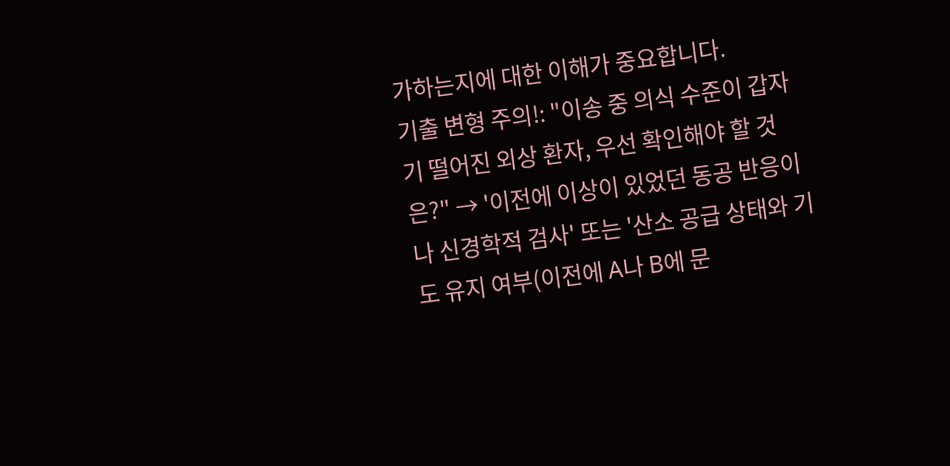가하는지에 대한 이해가 중요합니다.
기출 변형 주의!: "이송 중 의식 수준이 갑자기 떨어진 외상 환자, 우선 확인해야 할 것은?" → '이전에 이상이 있었던 동공 반응이나 신경학적 검사' 또는 '산소 공급 상태와 기도 유지 여부(이전에 A나 B에 문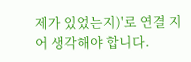제가 있었는지)'로 연결 지어 생각해야 합니다.